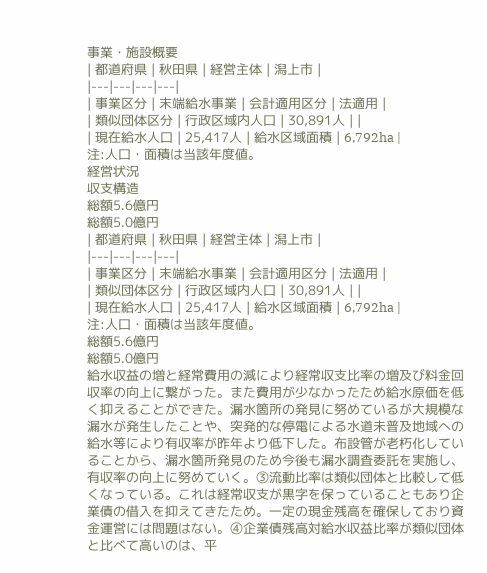事業・施設概要
| 都道府県 | 秋田県 | 経営主体 | 潟上市 |
|---|---|---|---|
| 事業区分 | 末端給水事業 | 会計適用区分 | 法適用 |
| 類似団体区分 | 行政区域内人口 | 30,891人 | |
| 現在給水人口 | 25,417人 | 給水区域面積 | 6,792ha |
注:人口・面積は当該年度値。
経営状況
収支構造
総額5.6億円
総額5.0億円
| 都道府県 | 秋田県 | 経営主体 | 潟上市 |
|---|---|---|---|
| 事業区分 | 末端給水事業 | 会計適用区分 | 法適用 |
| 類似団体区分 | 行政区域内人口 | 30,891人 | |
| 現在給水人口 | 25,417人 | 給水区域面積 | 6,792ha |
注:人口・面積は当該年度値。
総額5.6億円
総額5.0億円
給水収益の増と経常費用の減により経常収支比率の増及び料金回収率の向上に繋がった。また費用が少なかったため給水原価を低く抑えることができた。漏水箇所の発見に努めているが大規模な漏水が発生したことや、突発的な停電による水道未普及地域への給水等により有収率が昨年より低下した。布設管が老朽化していることから、漏水箇所発見のため今後も漏水調査委託を実施し、有収率の向上に努めていく。③流動比率は類似団体と比較して低くなっている。これは経常収支が黒字を保っていることもあり企業債の借入を抑えてきたため。一定の現金残高を確保しており資金運営には問題はない。④企業債残高対給水収益比率が類似団体と比べて高いのは、平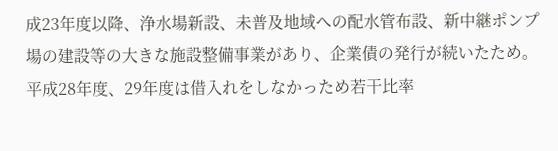成23年度以降、浄水場新設、未普及地域への配水管布設、新中継ポンプ場の建設等の大きな施設整備事業があり、企業債の発行が続いたため。平成28年度、29年度は借入れをしなかっため若干比率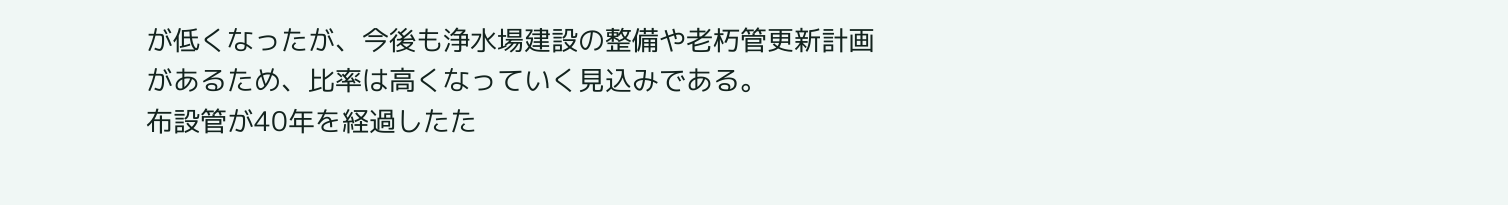が低くなったが、今後も浄水場建設の整備や老朽管更新計画があるため、比率は高くなっていく見込みである。
布設管が40年を経過したた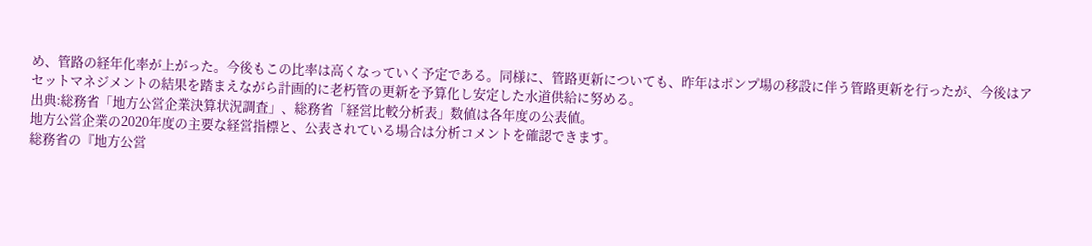め、管路の経年化率が上がった。今後もこの比率は高くなっていく予定である。同様に、管路更新についても、昨年はポンプ場の移設に伴う管路更新を行ったが、今後はアセットマネジメントの結果を踏まえながら計画的に老朽管の更新を予算化し安定した水道供給に努める。
出典:総務省「地方公営企業決算状況調査」、総務省「経営比較分析表」数値は各年度の公表値。
地方公営企業の2020年度の主要な経営指標と、公表されている場合は分析コメントを確認できます。
総務省の『地方公営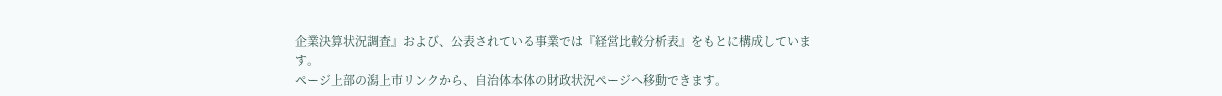企業決算状況調査』および、公表されている事業では『経営比較分析表』をもとに構成しています。
ページ上部の潟上市リンクから、自治体本体の財政状況ページへ移動できます。